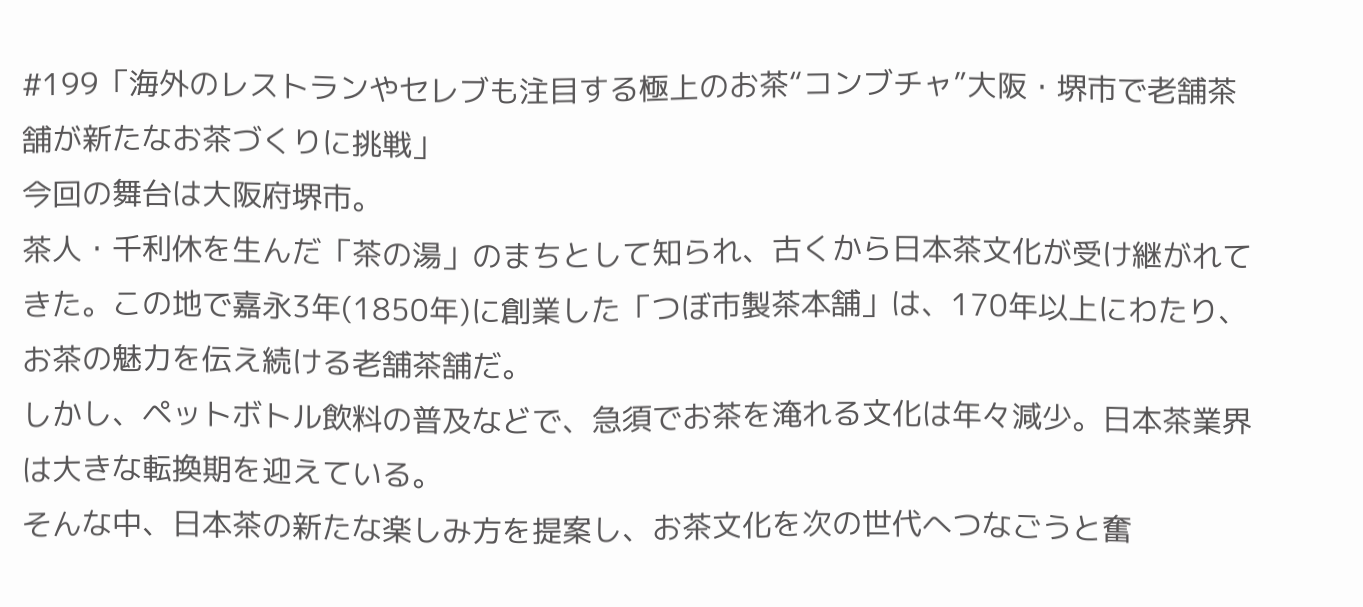#199「海外のレストランやセレブも注目する極上のお茶“コンブチャ”大阪・堺市で老舗茶舗が新たなお茶づくりに挑戦」
今回の舞台は大阪府堺市。
茶人・千利休を生んだ「茶の湯」のまちとして知られ、古くから日本茶文化が受け継がれてきた。この地で嘉永3年(1850年)に創業した「つぼ市製茶本舗」は、170年以上にわたり、お茶の魅力を伝え続ける老舗茶舗だ。
しかし、ペットボトル飲料の普及などで、急須でお茶を淹れる文化は年々減少。日本茶業界は大きな転換期を迎えている。
そんな中、日本茶の新たな楽しみ方を提案し、お茶文化を次の世代へつなごうと奮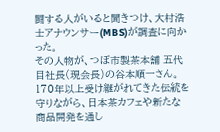闘する人がいると聞きつけ、大村浩士アナウンサー(MBS)が調査に向かった。
その人物が、つぼ市製茶本舗 五代目社長(現会長)の谷本順一さん。170年以上受け継がれてきた伝統を守りながら、日本茶カフェや新たな商品開発を通し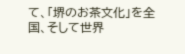て、「堺のお茶文化」を全国、そして世界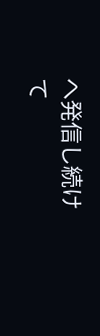へ発信し続けて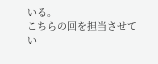いる。
こちらの回を担当させてい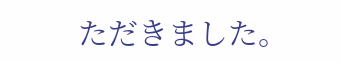ただきました。